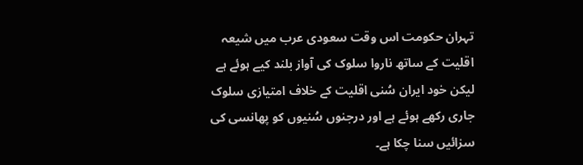تہران حکومت اس وقت سعودی عرب میں شیعہ اقلیت کے ساتھ ناروا سلوک کی آواز بلند کیے ہوئے ہے لیکن خود ایران سُنی اقلیت کے خلاف امتیازی سلوک جاری رکھے ہوئے ہے اور درجنوں سُنیوں کو پھانسی کی سزائیں سنا چکا ہے۔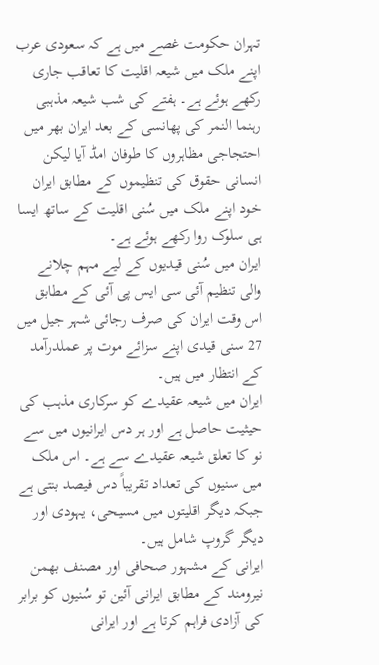تہران حکومت غصے میں ہے کہ سعودی عرب اپنے ملک میں شیعہ اقلیت کا تعاقب جاری رکھے ہوئے ہے۔ ہفتے کی شب شیعہ مذہبی رہنما النمر کی پھانسی کے بعد ایران بھر میں احتجاجی مظاہروں کا طوفان امڈ آیا لیکن انسانی حقوق کی تنظیموں کے مطابق ایران خود اپنے ملک میں سُنی اقلیت کے ساتھ ایسا ہی سلوک روا رکھے ہوئے ہے۔
ایران میں سُنی قیدیوں کے لیے مہم چلانے والی تنظیم آئی سی ایس پی آئی کے مطابق اس وقت ایران کی صرف رجائی شہر جیل میں 27 سنی قیدی اپنے سزائے موت پر عملدرآمد کے انتظار میں ہیں۔
ایران میں شیعہ عقیدے کو سرکاری مذہب کی حیثیت حاصل ہے اور ہر دس ایرانیوں میں سے نو کا تعلق شیعہ عقیدے سے ہے۔ اس ملک میں سنیوں کی تعداد تقریباً دس فیصد بنتی ہے جبکہ دیگر اقلیتوں میں مسیحی، یہودی اور دیگر گروپ شامل ہیں۔
ایرانی کے مشہور صحافی اور مصنف بهمن نیرومند کے مطابق ایرانی آئین تو سُنیوں کو برابر کی آزادی فراہم کرتا ہے اور ایرانی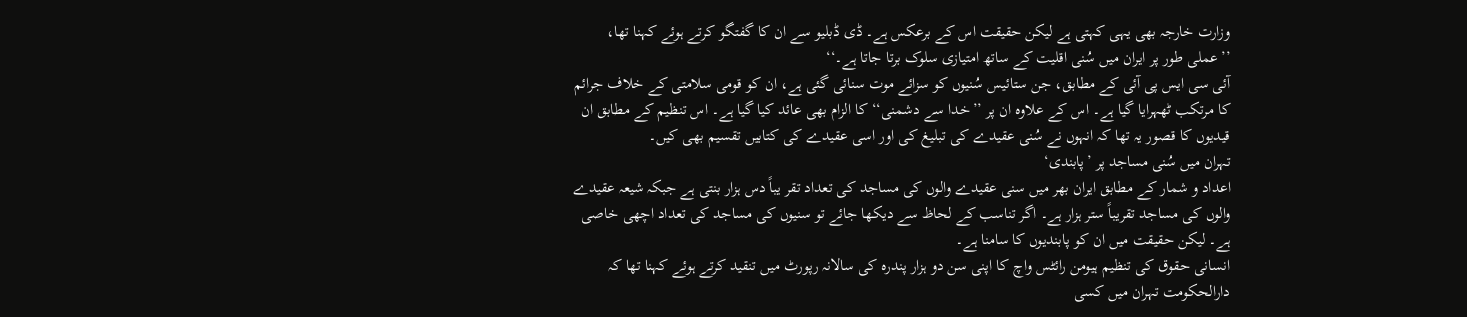وزارت خارجہ بھی یہی کہتی ہے لیکن حقیقت اس کے برعکس ہے۔ ڈی ڈبلیو سے ان کا گفتگو کرتے ہوئے کہنا تھا، ’’عملی طور پر ایران میں سُنی اقلیت کے ساتھ امتیازی سلوک برتا جاتا ہے۔‘‘
آئی سی ایس پی آئی کے مطابق، جن ستائیس سُنیوں کو سزائے موت سنائی گئی ہے، ان کو قومی سلامتی کے خلاف جرائم کا مرتکب ٹھہرایا گیا ہے۔ اس کے علاوہ ان پر ’’خدا سے دشمنی‘‘ کا الزام بھی عائد کیا گیا ہے۔ اس تنظیم کے مطابق ان قیدیوں کا قصور یہ تھا کہ انہوں نے سُنی عقیدے کی تبلیغ کی اور اسی عقیدے کی کتابیں تقسیم بھی کیں۔
تہران میں سُنی مساجد پر ’پابندی‘
اعداد و شمار کے مطابق ایران بھر میں سنی عقیدے والوں کی مساجد کی تعداد تقر یباً دس ہزار بنتی ہے جبکہ شیعہ عقیدے والوں کی مساجد تقریباً ستر ہزار ہے۔ اگر تناسب کے لحاظ سے دیکھا جائے تو سنیوں کی مساجد کی تعداد اچھی خاصی ہے۔ لیکن حقیقت میں ان کو پابندیوں کا سامنا ہے۔
انسانی حقوق کی تنظیم ہیومن رائٹس واچ کا اپنی سن دو ہزار پندرہ کی سالانہ رپورٹ میں تنقید کرتے ہوئے کہنا تھا کہ دارالحکومت تہران میں کسی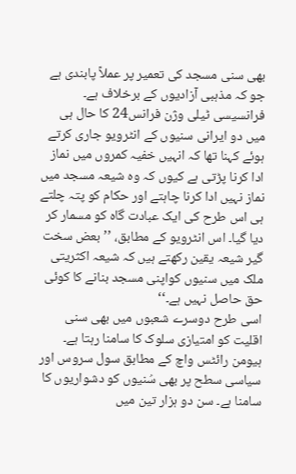بھی سنی مسجد کی تعمیر پر عملاً پابندی ہے جو کہ مذہبی آزادیوں کے برخلاف ہے۔
فرانسیسی ٹیلی وژن فرانس24 کا حال ہی میں دو ایرانی سنیوں کے انٹرویو جاری کرتے ہوئے کہنا تھا کہ انہیں خفیہ کمروں میں نماز ادا کرنا پڑتی ہے کیوں کہ وہ شیعہ مسجد میں نماز نہیں ادا کرنا چاہتے اور حکام کو پتہ چلتے ہی اس طرح کی ایک عبادت گاہ کو مسمار کر دیا گیا۔ اس انٹرویو کے مطابق، ’’بعض سخت گیر شیعہ یقین رکھتے ہیں کہ شیعہ اکثریتی ملک میں سنیوں کواپنی مسجد بنانے کا کوئی حق حاصل نہیں ہے۔‘‘
اسی طرح دوسرے شعبوں میں بھی سنی اقلیت کو امتیازی سلوک کا سامنا رہتا ہے۔ ہیومن رائٹس واچ کے مطابق سول سروس اور سیاسی سطح پر بھی سُنیوں کو دشواریوں کا سامنا ہے۔ سن دو ہزار تین میں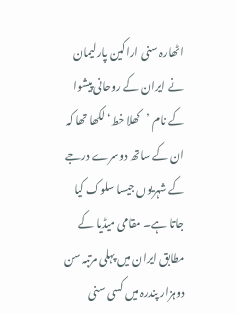اٹھارہ سنی اراکین پارلیمان نے ایران کے روحانی پیشوا کے نام ’کھلا خط‘ لکھا تھا کہ ان کے ساتھ دوسرے درجے کے شہریوں جیسا سلوک کیا جاتا ہے۔ مقامی میڈیا کے مطابق ایران میں پہلی مرتبہ سن دوہزار پندرہ میں کسی سنی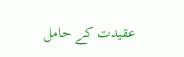عقیدت کے حامل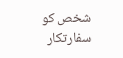شخص کو سفارتکار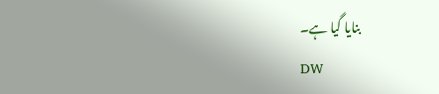بنایا گیا ہے۔
DW